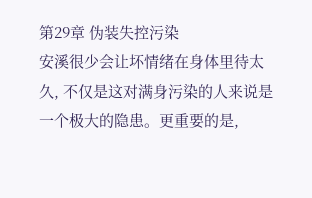第29章 伪装失控污染
安溪很少会让坏情绪在身体里待太久, 不仅是这对满身污染的人来说是一个极大的隐患。更重要的是,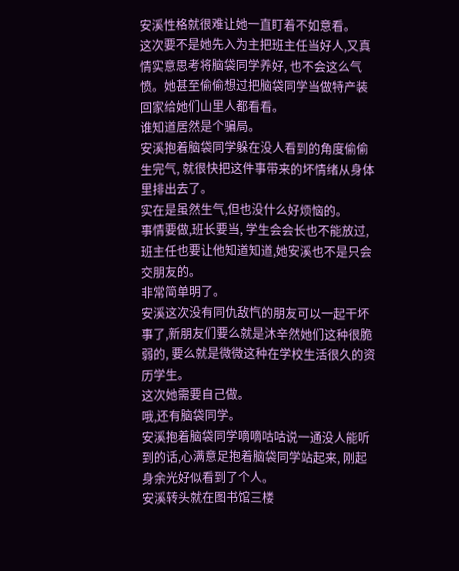安溪性格就很难让她一直盯着不如意看。
这次要不是她先入为主把班主任当好人,又真情实意思考将脑袋同学养好, 也不会这么气愤。她甚至偷偷想过把脑袋同学当做特产装回家给她们山里人都看看。
谁知道居然是个骗局。
安溪抱着脑袋同学躲在没人看到的角度偷偷生完气, 就很快把这件事带来的坏情绪从身体里排出去了。
实在是虽然生气,但也没什么好烦恼的。
事情要做,班长要当, 学生会会长也不能放过,班主任也要让他知道知道,她安溪也不是只会交朋友的。
非常简单明了。
安溪这次没有同仇敌忾的朋友可以一起干坏事了,新朋友们要么就是沐辛然她们这种很脆弱的, 要么就是微微这种在学校生活很久的资历学生。
这次她需要自己做。
哦,还有脑袋同学。
安溪抱着脑袋同学嘀嘀咕咕说一通没人能听到的话,心满意足抱着脑袋同学站起来, 刚起身余光好似看到了个人。
安溪转头就在图书馆三楼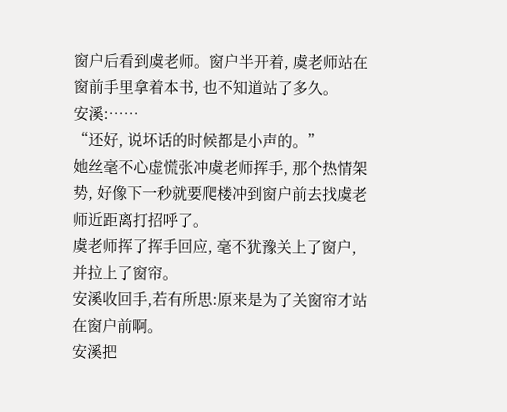窗户后看到虞老师。窗户半开着, 虞老师站在窗前手里拿着本书, 也不知道站了多久。
安溪:……
“还好, 说坏话的时候都是小声的。”
她丝毫不心虚慌张冲虞老师挥手, 那个热情架势, 好像下一秒就要爬楼冲到窗户前去找虞老师近距离打招呼了。
虞老师挥了挥手回应, 毫不犹豫关上了窗户, 并拉上了窗帘。
安溪收回手,若有所思:原来是为了关窗帘才站在窗户前啊。
安溪把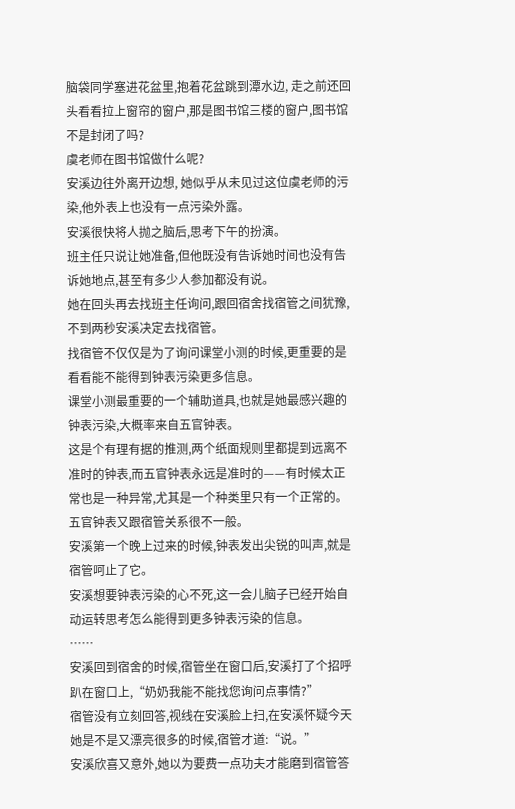脑袋同学塞进花盆里,抱着花盆跳到潭水边, 走之前还回头看看拉上窗帘的窗户,那是图书馆三楼的窗户,图书馆不是封闭了吗?
虞老师在图书馆做什么呢?
安溪边往外离开边想, 她似乎从未见过这位虞老师的污染,他外表上也没有一点污染外露。
安溪很快将人抛之脑后,思考下午的扮演。
班主任只说让她准备,但他既没有告诉她时间也没有告诉她地点,甚至有多少人参加都没有说。
她在回头再去找班主任询问,跟回宿舍找宿管之间犹豫,不到两秒安溪决定去找宿管。
找宿管不仅仅是为了询问课堂小测的时候,更重要的是看看能不能得到钟表污染更多信息。
课堂小测最重要的一个辅助道具,也就是她最感兴趣的钟表污染,大概率来自五官钟表。
这是个有理有据的推测,两个纸面规则里都提到远离不准时的钟表,而五官钟表永远是准时的——有时候太正常也是一种异常,尤其是一个种类里只有一个正常的。
五官钟表又跟宿管关系很不一般。
安溪第一个晚上过来的时候,钟表发出尖锐的叫声,就是宿管呵止了它。
安溪想要钟表污染的心不死,这一会儿脑子已经开始自动运转思考怎么能得到更多钟表污染的信息。
……
安溪回到宿舍的时候,宿管坐在窗口后,安溪打了个招呼趴在窗口上,“奶奶我能不能找您询问点事情?”
宿管没有立刻回答,视线在安溪脸上扫,在安溪怀疑今天她是不是又漂亮很多的时候,宿管才道:“说。”
安溪欣喜又意外,她以为要费一点功夫才能磨到宿管答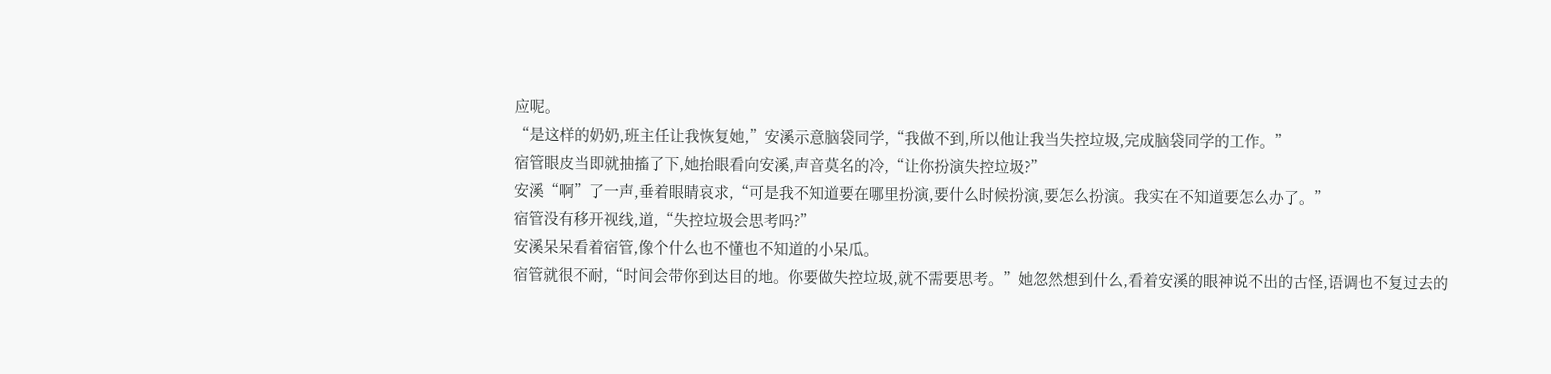应呢。
“是这样的奶奶,班主任让我恢复她,”安溪示意脑袋同学,“我做不到,所以他让我当失控垃圾,完成脑袋同学的工作。”
宿管眼皮当即就抽搐了下,她抬眼看向安溪,声音莫名的冷,“让你扮演失控垃圾?”
安溪“啊”了一声,垂着眼睛哀求,“可是我不知道要在哪里扮演,要什么时候扮演,要怎么扮演。我实在不知道要怎么办了。”
宿管没有移开视线,道,“失控垃圾会思考吗?”
安溪呆呆看着宿管,像个什么也不懂也不知道的小呆瓜。
宿管就很不耐,“时间会带你到达目的地。你要做失控垃圾,就不需要思考。”她忽然想到什么,看着安溪的眼神说不出的古怪,语调也不复过去的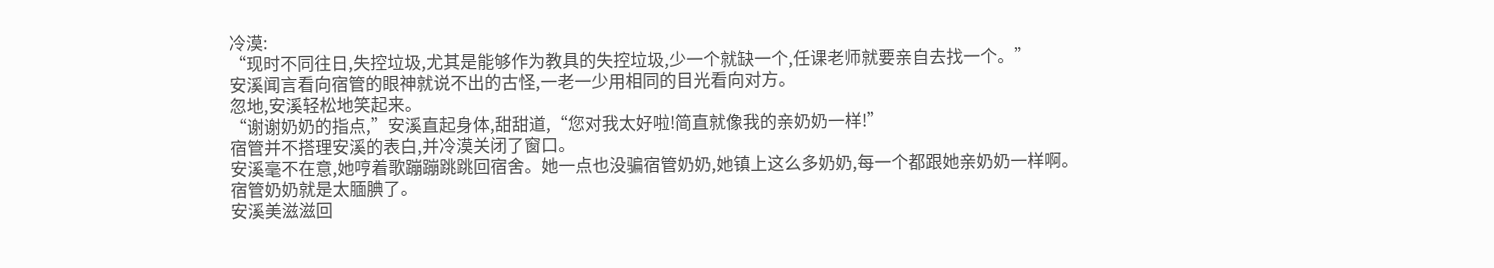冷漠:
“现时不同往日,失控垃圾,尤其是能够作为教具的失控垃圾,少一个就缺一个,任课老师就要亲自去找一个。”
安溪闻言看向宿管的眼神就说不出的古怪,一老一少用相同的目光看向对方。
忽地,安溪轻松地笑起来。
“谢谢奶奶的指点,”安溪直起身体,甜甜道,“您对我太好啦!简直就像我的亲奶奶一样!”
宿管并不搭理安溪的表白,并冷漠关闭了窗口。
安溪毫不在意,她哼着歌蹦蹦跳跳回宿舍。她一点也没骗宿管奶奶,她镇上这么多奶奶,每一个都跟她亲奶奶一样啊。
宿管奶奶就是太腼腆了。
安溪美滋滋回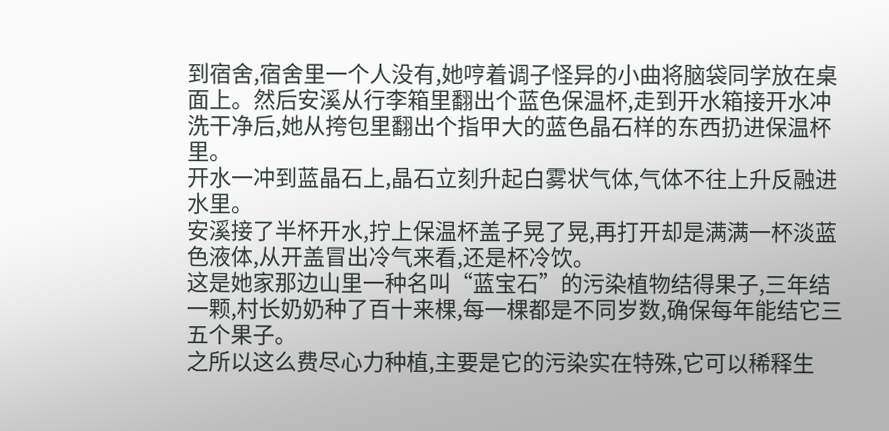到宿舍,宿舍里一个人没有,她哼着调子怪异的小曲将脑袋同学放在桌面上。然后安溪从行李箱里翻出个蓝色保温杯,走到开水箱接开水冲洗干净后,她从挎包里翻出个指甲大的蓝色晶石样的东西扔进保温杯里。
开水一冲到蓝晶石上,晶石立刻升起白雾状气体,气体不往上升反融进水里。
安溪接了半杯开水,拧上保温杯盖子晃了晃,再打开却是满满一杯淡蓝色液体,从开盖冒出冷气来看,还是杯冷饮。
这是她家那边山里一种名叫“蓝宝石”的污染植物结得果子,三年结一颗,村长奶奶种了百十来棵,每一棵都是不同岁数,确保每年能结它三五个果子。
之所以这么费尽心力种植,主要是它的污染实在特殊,它可以稀释生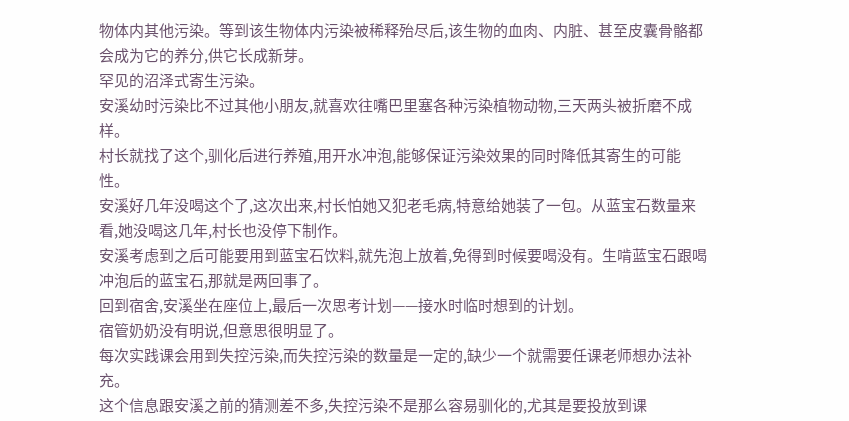物体内其他污染。等到该生物体内污染被稀释殆尽后,该生物的血肉、内脏、甚至皮囊骨骼都会成为它的养分,供它长成新芽。
罕见的沼泽式寄生污染。
安溪幼时污染比不过其他小朋友,就喜欢往嘴巴里塞各种污染植物动物,三天两头被折磨不成样。
村长就找了这个,驯化后进行养殖,用开水冲泡,能够保证污染效果的同时降低其寄生的可能性。
安溪好几年没喝这个了,这次出来,村长怕她又犯老毛病,特意给她装了一包。从蓝宝石数量来看,她没喝这几年,村长也没停下制作。
安溪考虑到之后可能要用到蓝宝石饮料,就先泡上放着,免得到时候要喝没有。生啃蓝宝石跟喝冲泡后的蓝宝石,那就是两回事了。
回到宿舍,安溪坐在座位上,最后一次思考计划——接水时临时想到的计划。
宿管奶奶没有明说,但意思很明显了。
每次实践课会用到失控污染,而失控污染的数量是一定的,缺少一个就需要任课老师想办法补充。
这个信息跟安溪之前的猜测差不多,失控污染不是那么容易驯化的,尤其是要投放到课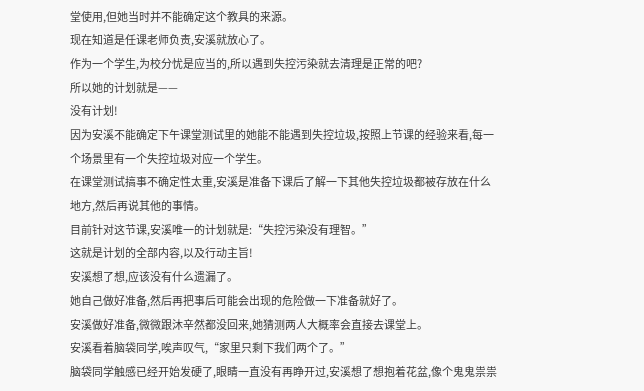堂使用,但她当时并不能确定这个教具的来源。
现在知道是任课老师负责,安溪就放心了。
作为一个学生,为校分忧是应当的,所以遇到失控污染就去清理是正常的吧?
所以她的计划就是——
没有计划!
因为安溪不能确定下午课堂测试里的她能不能遇到失控垃圾,按照上节课的经验来看,每一个场景里有一个失控垃圾对应一个学生。
在课堂测试搞事不确定性太重,安溪是准备下课后了解一下其他失控垃圾都被存放在什么地方,然后再说其他的事情。
目前针对这节课,安溪唯一的计划就是:“失控污染没有理智。”
这就是计划的全部内容,以及行动主旨!
安溪想了想,应该没有什么遗漏了。
她自己做好准备,然后再把事后可能会出现的危险做一下准备就好了。
安溪做好准备,微微跟沐辛然都没回来,她猜测两人大概率会直接去课堂上。
安溪看着脑袋同学,唉声叹气,“家里只剩下我们两个了。”
脑袋同学触感已经开始发硬了,眼睛一直没有再睁开过,安溪想了想抱着花盆,像个鬼鬼祟祟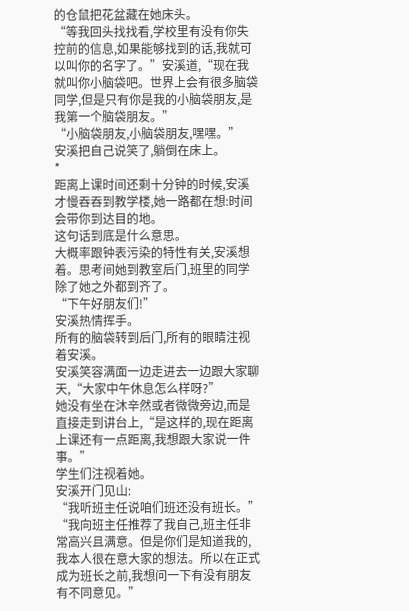的仓鼠把花盆藏在她床头。
“等我回头找找看,学校里有没有你失控前的信息,如果能够找到的话,我就可以叫你的名字了。”安溪道,“现在我就叫你小脑袋吧。世界上会有很多脑袋同学,但是只有你是我的小脑袋朋友,是我第一个脑袋朋友。”
“小脑袋朋友,小脑袋朋友,嘿嘿。”
安溪把自己说笑了,躺倒在床上。
*
距离上课时间还剩十分钟的时候,安溪才慢吞吞到教学楼,她一路都在想:时间会带你到达目的地。
这句话到底是什么意思。
大概率跟钟表污染的特性有关,安溪想着。思考间她到教室后门,班里的同学除了她之外都到齐了。
“下午好朋友们!”
安溪热情挥手。
所有的脑袋转到后门,所有的眼睛注视着安溪。
安溪笑容满面一边走进去一边跟大家聊天,“大家中午休息怎么样呀?”
她没有坐在沐辛然或者微微旁边,而是直接走到讲台上,“是这样的,现在距离上课还有一点距离,我想跟大家说一件事。”
学生们注视着她。
安溪开门见山:
“我听班主任说咱们班还没有班长。”
“我向班主任推荐了我自己,班主任非常高兴且满意。但是你们是知道我的,我本人很在意大家的想法。所以在正式成为班长之前,我想问一下有没有朋友有不同意见。”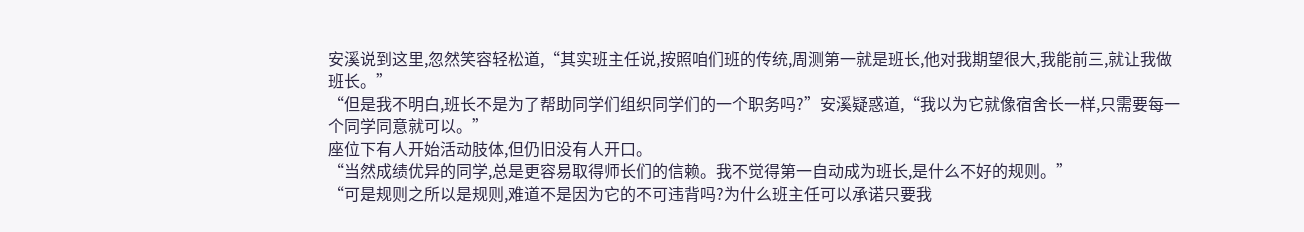安溪说到这里,忽然笑容轻松道,“其实班主任说,按照咱们班的传统,周测第一就是班长,他对我期望很大,我能前三,就让我做班长。”
“但是我不明白,班长不是为了帮助同学们组织同学们的一个职务吗?”安溪疑惑道,“我以为它就像宿舍长一样,只需要每一个同学同意就可以。”
座位下有人开始活动肢体,但仍旧没有人开口。
“当然成绩优异的同学,总是更容易取得师长们的信赖。我不觉得第一自动成为班长,是什么不好的规则。”
“可是规则之所以是规则,难道不是因为它的不可违背吗?为什么班主任可以承诺只要我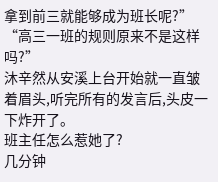拿到前三就能够成为班长呢?”
“高三一班的规则原来不是这样吗?”
沐辛然从安溪上台开始就一直皱着眉头,听完所有的发言后,头皮一下炸开了。
班主任怎么惹她了?
几分钟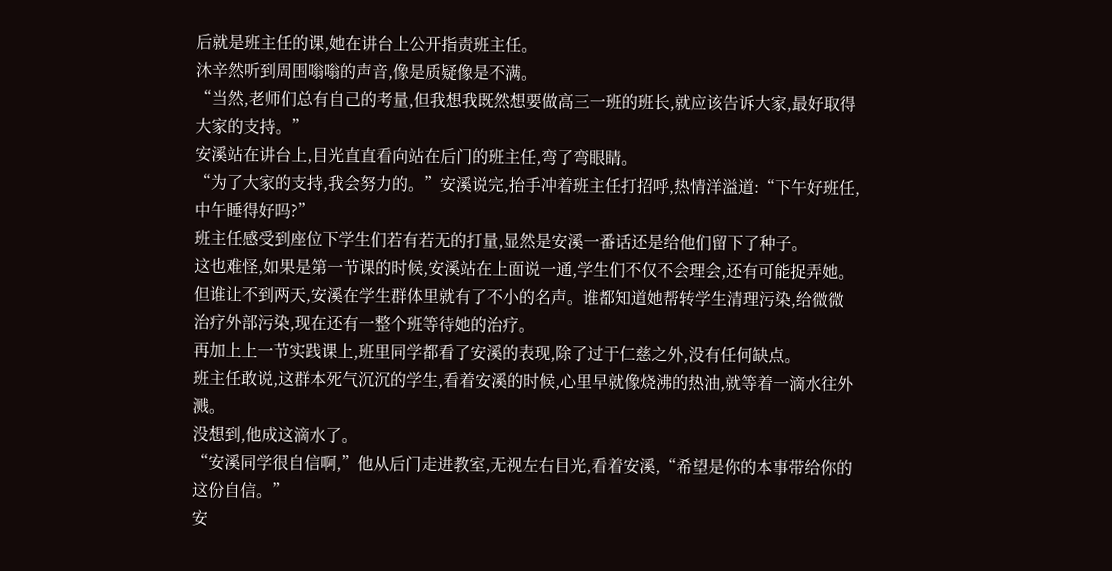后就是班主任的课,她在讲台上公开指责班主任。
沐辛然听到周围嗡嗡的声音,像是质疑像是不满。
“当然,老师们总有自己的考量,但我想我既然想要做高三一班的班长,就应该告诉大家,最好取得大家的支持。”
安溪站在讲台上,目光直直看向站在后门的班主任,弯了弯眼睛。
“为了大家的支持,我会努力的。”安溪说完,抬手冲着班主任打招呼,热情洋溢道:“下午好班任,中午睡得好吗?”
班主任感受到座位下学生们若有若无的打量,显然是安溪一番话还是给他们留下了种子。
这也难怪,如果是第一节课的时候,安溪站在上面说一通,学生们不仅不会理会,还有可能捉弄她。
但谁让不到两天,安溪在学生群体里就有了不小的名声。谁都知道她帮转学生清理污染,给微微治疗外部污染,现在还有一整个班等待她的治疗。
再加上上一节实践课上,班里同学都看了安溪的表现,除了过于仁慈之外,没有任何缺点。
班主任敢说,这群本死气沉沉的学生,看着安溪的时候,心里早就像烧沸的热油,就等着一滴水往外溅。
没想到,他成这滴水了。
“安溪同学很自信啊,”他从后门走进教室,无视左右目光,看着安溪,“希望是你的本事带给你的这份自信。”
安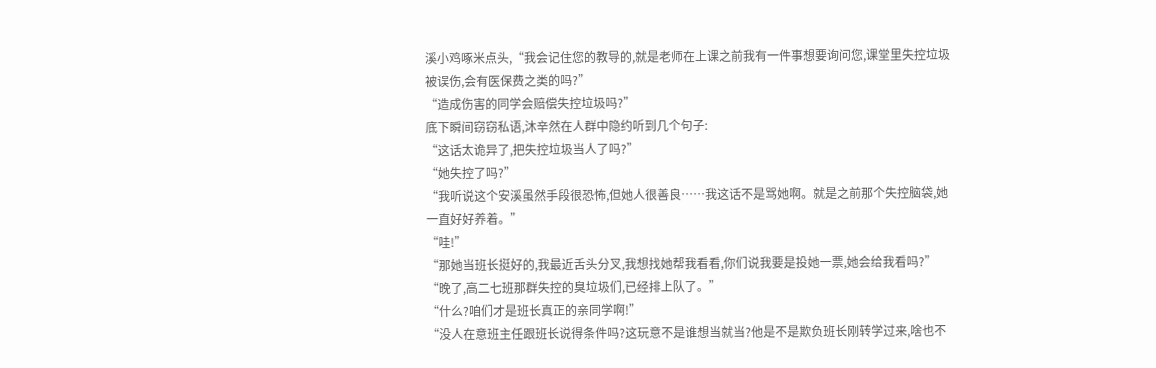溪小鸡啄米点头,“我会记住您的教导的,就是老师在上课之前我有一件事想要询问您,课堂里失控垃圾被误伤,会有医保费之类的吗?”
“造成伤害的同学会赔偿失控垃圾吗?”
底下瞬间窃窃私语,沐辛然在人群中隐约听到几个句子:
“这话太诡异了,把失控垃圾当人了吗?”
“她失控了吗?”
“我听说这个安溪虽然手段很恐怖,但她人很善良……我这话不是骂她啊。就是之前那个失控脑袋,她一直好好养着。”
“哇!”
“那她当班长挺好的,我最近舌头分叉,我想找她帮我看看,你们说我要是投她一票,她会给我看吗?”
“晚了,高二七班那群失控的臭垃圾们,已经排上队了。”
“什么?咱们才是班长真正的亲同学啊!”
“没人在意班主任跟班长说得条件吗?这玩意不是谁想当就当?他是不是欺负班长刚转学过来,啥也不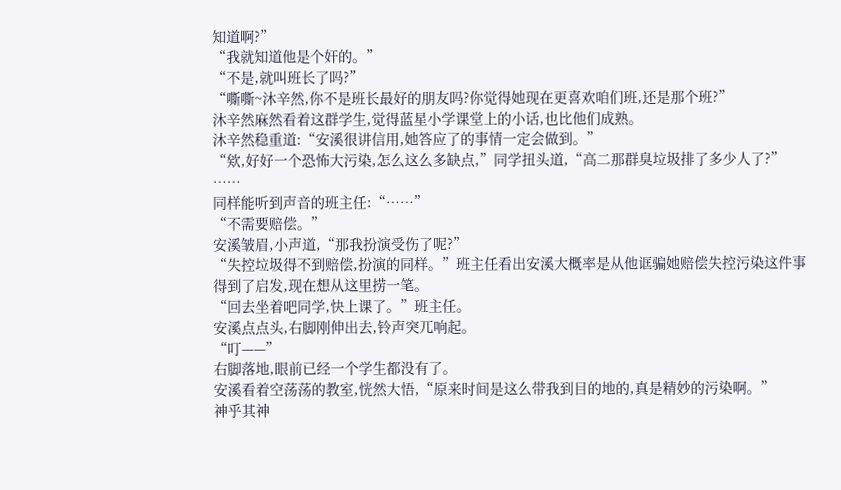知道啊?”
“我就知道他是个奸的。”
“不是,就叫班长了吗?”
“嘶嘶~沐辛然,你不是班长最好的朋友吗?你觉得她现在更喜欢咱们班,还是那个班?”
沐辛然麻然看着这群学生,觉得蓝星小学课堂上的小话,也比他们成熟。
沐辛然稳重道:“安溪很讲信用,她答应了的事情一定会做到。”
“欸,好好一个恐怖大污染,怎么这么多缺点,”同学扭头道,“高二那群臭垃圾排了多少人了?”
……
同样能听到声音的班主任:“……”
“不需要赔偿。”
安溪皱眉,小声道,“那我扮演受伤了呢?”
“失控垃圾得不到赔偿,扮演的同样。”班主任看出安溪大概率是从他诓骗她赔偿失控污染这件事得到了启发,现在想从这里捞一笔。
“回去坐着吧同学,快上课了。”班主任。
安溪点点头,右脚刚伸出去,铃声突兀响起。
“叮——”
右脚落地,眼前已经一个学生都没有了。
安溪看着空荡荡的教室,恍然大悟,“原来时间是这么带我到目的地的,真是精妙的污染啊。”
神乎其神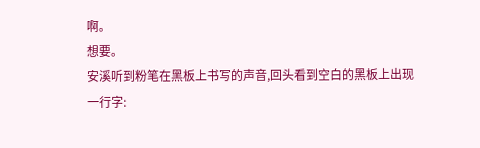啊。
想要。
安溪听到粉笔在黑板上书写的声音,回头看到空白的黑板上出现一行字: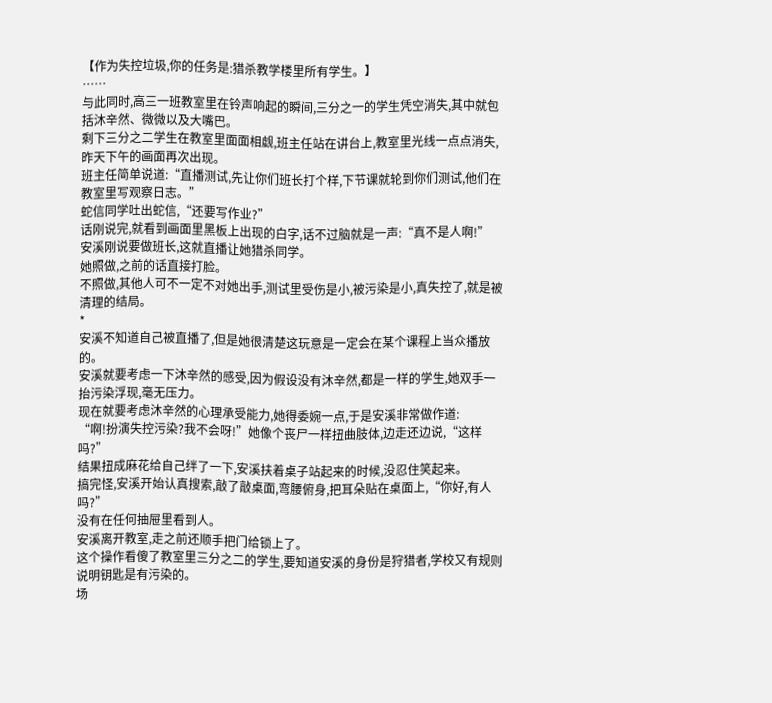【作为失控垃圾,你的任务是:猎杀教学楼里所有学生。】
……
与此同时,高三一班教室里在铃声响起的瞬间,三分之一的学生凭空消失,其中就包括沐辛然、微微以及大嘴巴。
剩下三分之二学生在教室里面面相觑,班主任站在讲台上,教室里光线一点点消失,昨天下午的画面再次出现。
班主任简单说道:“直播测试,先让你们班长打个样,下节课就轮到你们测试,他们在教室里写观察日志。”
蛇信同学吐出蛇信,“还要写作业?”
话刚说完,就看到画面里黑板上出现的白字,话不过脑就是一声:“真不是人啊!”
安溪刚说要做班长,这就直播让她猎杀同学。
她照做,之前的话直接打脸。
不照做,其他人可不一定不对她出手,测试里受伤是小,被污染是小,真失控了,就是被清理的结局。
*
安溪不知道自己被直播了,但是她很清楚这玩意是一定会在某个课程上当众播放的。
安溪就要考虑一下沐辛然的感受,因为假设没有沐辛然,都是一样的学生,她双手一抬污染浮现,毫无压力。
现在就要考虑沐辛然的心理承受能力,她得委婉一点,于是安溪非常做作道:
“啊!扮演失控污染?我不会呀!”她像个丧尸一样扭曲肢体,边走还边说,“这样吗?”
结果扭成麻花给自己绊了一下,安溪扶着桌子站起来的时候,没忍住笑起来。
搞完怪,安溪开始认真搜索,敲了敲桌面,弯腰俯身,把耳朵贴在桌面上,“你好,有人吗?”
没有在任何抽屉里看到人。
安溪离开教室,走之前还顺手把门给锁上了。
这个操作看傻了教室里三分之二的学生,要知道安溪的身份是狩猎者,学校又有规则说明钥匙是有污染的。
场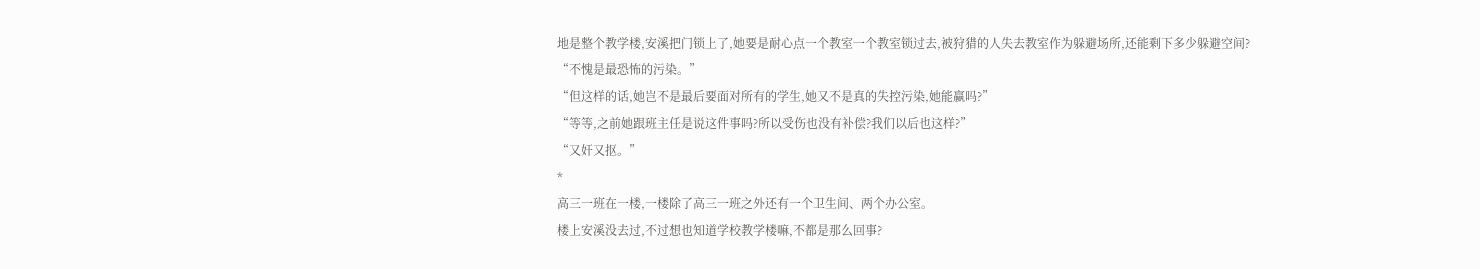地是整个教学楼,安溪把门锁上了,她要是耐心点一个教室一个教室锁过去,被狩猎的人失去教室作为躲避场所,还能剩下多少躲避空间?
“不愧是最恐怖的污染。”
“但这样的话,她岂不是最后要面对所有的学生,她又不是真的失控污染,她能赢吗?”
“等等,之前她跟班主任是说这件事吗?所以受伤也没有补偿?我们以后也这样?”
“又奸又抠。”
*
高三一班在一楼,一楼除了高三一班之外还有一个卫生间、两个办公室。
楼上安溪没去过,不过想也知道学校教学楼嘛,不都是那么回事?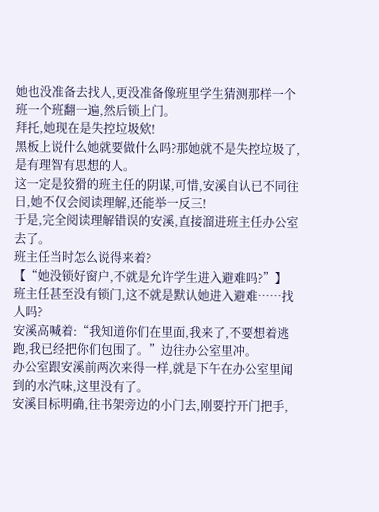她也没准备去找人,更没准备像班里学生猜测那样一个班一个班翻一遍,然后锁上门。
拜托,她现在是失控垃圾欸!
黑板上说什么她就要做什么吗?那她就不是失控垃圾了,是有理智有思想的人。
这一定是狡猾的班主任的阴谋,可惜,安溪自认已不同往日,她不仅会阅读理解,还能举一反三!
于是,完全阅读理解错误的安溪,直接溜进班主任办公室去了。
班主任当时怎么说得来着?
【“她没锁好窗户,不就是允许学生进入避难吗?”】
班主任甚至没有锁门,这不就是默认她进入避难……找人吗?
安溪高喊着:“我知道你们在里面,我来了,不要想着逃跑,我已经把你们包围了。”边往办公室里冲。
办公室跟安溪前两次来得一样,就是下午在办公室里闻到的水汽味,这里没有了。
安溪目标明确,往书架旁边的小门去,刚要拧开门把手,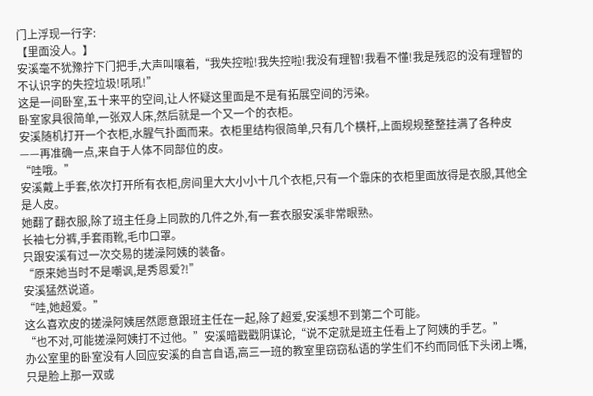门上浮现一行字:
【里面没人。】
安溪毫不犹豫拧下门把手,大声叫嚷着,“我失控啦!我失控啦!我没有理智!我看不懂!我是残忍的没有理智的不认识字的失控垃圾!吼吼!”
这是一间卧室,五十来平的空间,让人怀疑这里面是不是有拓展空间的污染。
卧室家具很简单,一张双人床,然后就是一个又一个的衣柜。
安溪随机打开一个衣柜,水腥气扑面而来。衣柜里结构很简单,只有几个横杆,上面规规整整挂满了各种皮——再准确一点,来自于人体不同部位的皮。
“哇哦。”
安溪戴上手套,依次打开所有衣柜,房间里大大小小十几个衣柜,只有一个靠床的衣柜里面放得是衣服,其他全是人皮。
她翻了翻衣服,除了班主任身上同款的几件之外,有一套衣服安溪非常眼熟。
长袖七分裤,手套雨靴,毛巾口罩。
只跟安溪有过一次交易的搓澡阿姨的装备。
“原来她当时不是嘲讽,是秀恩爱?!”
安溪猛然说道。
“哇,她超爱。”
这么喜欢皮的搓澡阿姨居然愿意跟班主任在一起,除了超爱,安溪想不到第二个可能。
“也不对,可能搓澡阿姨打不过他。”安溪暗戳戳阴谋论,“说不定就是班主任看上了阿姨的手艺。”
办公室里的卧室没有人回应安溪的自言自语,高三一班的教室里窃窃私语的学生们不约而同低下头闭上嘴,只是脸上那一双或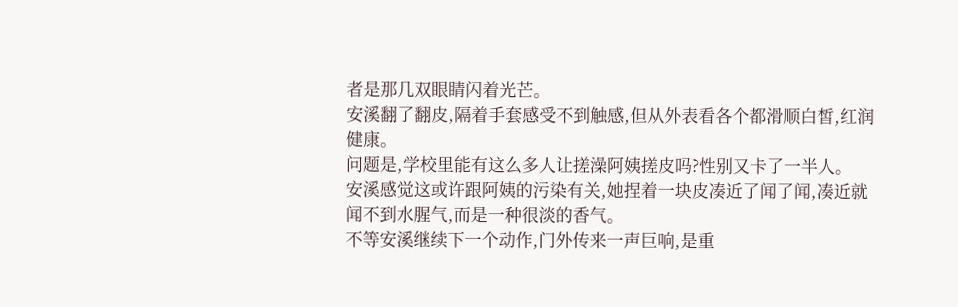者是那几双眼睛闪着光芒。
安溪翻了翻皮,隔着手套感受不到触感,但从外表看各个都滑顺白皙,红润健康。
问题是,学校里能有这么多人让搓澡阿姨搓皮吗?性别又卡了一半人。
安溪感觉这或许跟阿姨的污染有关,她捏着一块皮凑近了闻了闻,凑近就闻不到水腥气,而是一种很淡的香气。
不等安溪继续下一个动作,门外传来一声巨响,是重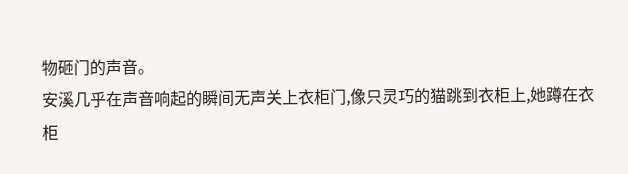物砸门的声音。
安溪几乎在声音响起的瞬间无声关上衣柜门,像只灵巧的猫跳到衣柜上,她蹲在衣柜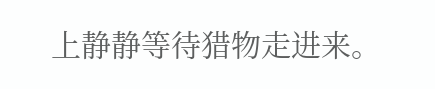上静静等待猎物走进来。